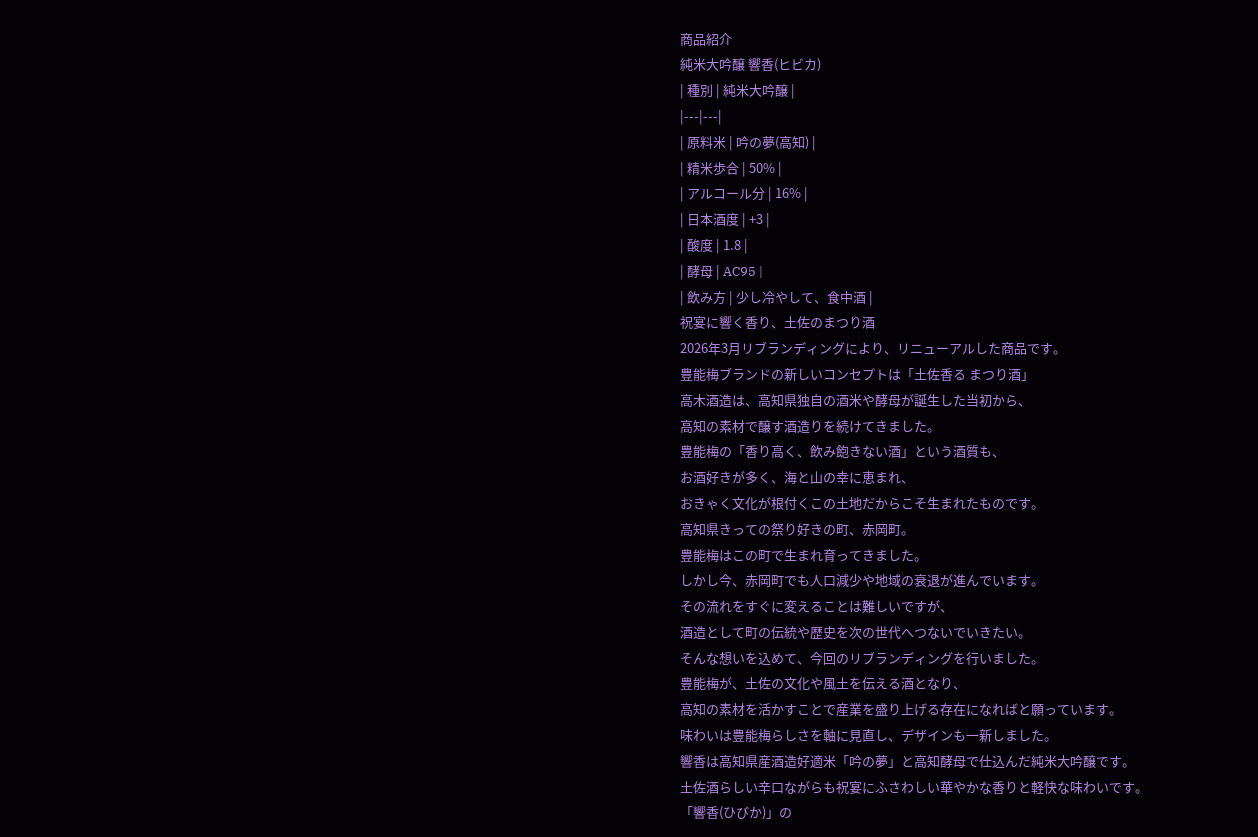商品紹介
純米大吟醸 響香(ヒビカ)
| 種別 | 純米大吟醸 |
|---|---|
| 原料米 | 吟の夢(高知) |
| 精米歩合 | 50% |
| アルコール分 | 16% |
| 日本酒度 | +3 |
| 酸度 | 1.8 |
| 酵母 | AC95 |
| 飲み方 | 少し冷やして、食中酒 |
祝宴に響く香り、土佐のまつり酒
2026年3月リブランディングにより、リニューアルした商品です。
豊能梅ブランドの新しいコンセプトは「土佐香る まつり酒」
高木酒造は、高知県独自の酒米や酵母が誕生した当初から、
高知の素材で醸す酒造りを続けてきました。
豊能梅の「香り高く、飲み飽きない酒」という酒質も、
お酒好きが多く、海と山の幸に恵まれ、
おきゃく文化が根付くこの土地だからこそ生まれたものです。
高知県きっての祭り好きの町、赤岡町。
豊能梅はこの町で生まれ育ってきました。
しかし今、赤岡町でも人口減少や地域の衰退が進んでいます。
その流れをすぐに変えることは難しいですが、
酒造として町の伝統や歴史を次の世代へつないでいきたい。
そんな想いを込めて、今回のリブランディングを行いました。
豊能梅が、土佐の文化や風土を伝える酒となり、
高知の素材を活かすことで産業を盛り上げる存在になればと願っています。
味わいは豊能梅らしさを軸に見直し、デザインも一新しました。
響香は高知県産酒造好適米「吟の夢」と高知酵母で仕込んだ純米大吟醸です。
土佐酒らしい辛口ながらも祝宴にふさわしい華やかな香りと軽快な味わいです。
「響香(ひびか)」の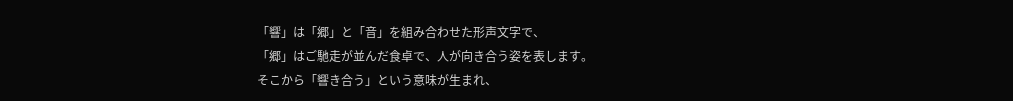「響」は「郷」と「音」を組み合わせた形声文字で、
「郷」はご馳走が並んだ食卓で、人が向き合う姿を表します。
そこから「響き合う」という意味が生まれ、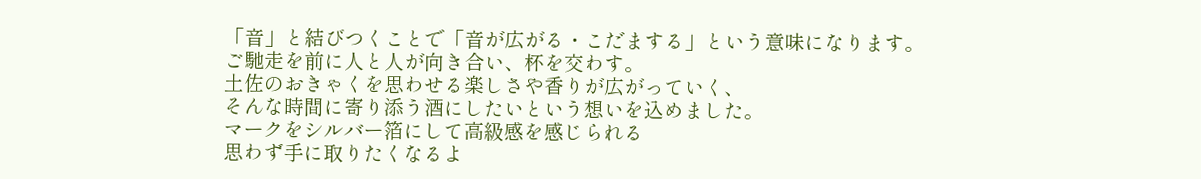「音」と結びつくことで「音が広がる・こだまする」という意味になります。
ご馳走を前に人と人が向き合い、杯を交わす。
土佐のおきゃくを思わせる楽しさや香りが広がっていく、
そんな時間に寄り添う酒にしたいという想いを込めました。
マークをシルバー箔にして高級感を感じられる
思わず手に取りたくなるよ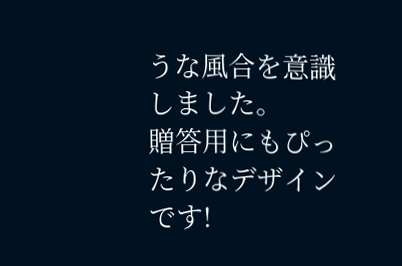うな風合を意識しました。
贈答用にもぴったりなデザインです!